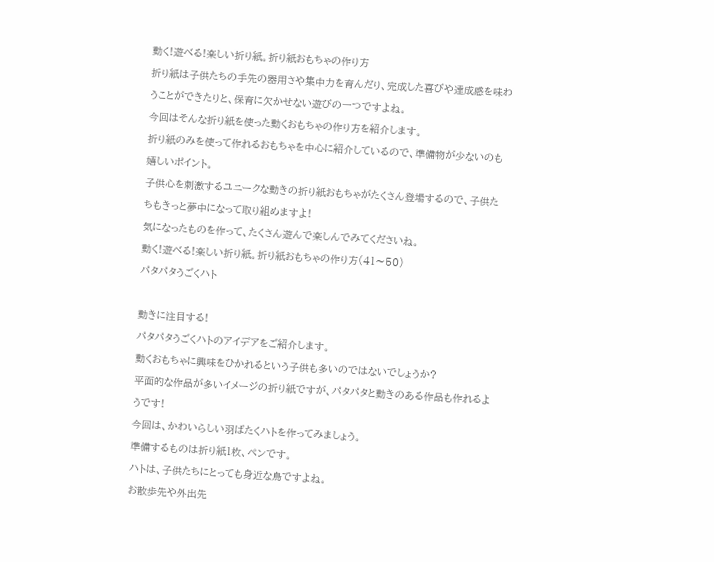動く!遊べる!楽しい折り紙。折り紙おもちゃの作り方
折り紙は子供たちの手先の器用さや集中力を育んだり、完成した喜びや達成感を味わうことができたりと、保育に欠かせない遊びの一つですよね。
今回はそんな折り紙を使った動くおもちゃの作り方を紹介します。
折り紙のみを使って作れるおもちゃを中心に紹介しているので、準備物が少ないのも嬉しいポイント。
子供心を刺激するユニークな動きの折り紙おもちゃがたくさん登場するので、子供たちもきっと夢中になって取り組めますよ!
気になったものを作って、たくさん遊んで楽しんでみてくださいね。
動く!遊べる!楽しい折り紙。折り紙おもちゃの作り方(41〜50)
パタパタうごくハト

動きに注目する!
パタパタうごくハトのアイデアをご紹介します。
動くおもちゃに興味をひかれるという子供も多いのではないでしょうか?
平面的な作品が多いイメージの折り紙ですが、パタパタと動きのある作品も作れるようです!
今回は、かわいらしい羽ばたくハトを作ってみましょう。
準備するものは折り紙1枚、ペンです。
ハトは、子供たちにとっても身近な鳥ですよね。
お散歩先や外出先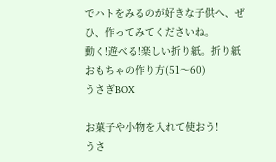でハトをみるのが好きな子供へ、ぜひ、作ってみてくださいね。
動く!遊べる!楽しい折り紙。折り紙おもちゃの作り方(51〜60)
うさぎBOX

お菓子や小物を入れて使おう!
うさ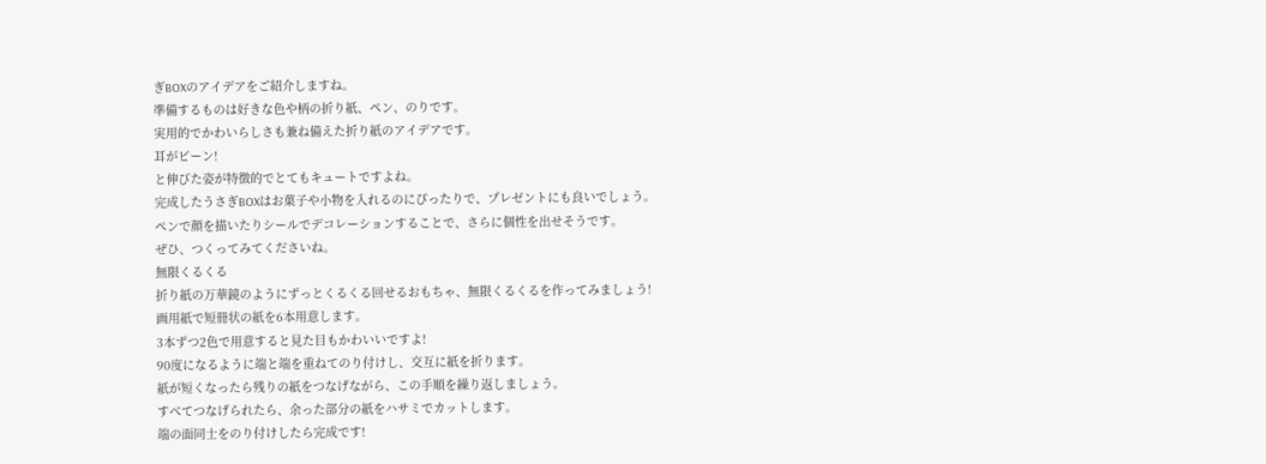ぎBOXのアイデアをご紹介しますね。
準備するものは好きな色や柄の折り紙、ペン、のりです。
実用的でかわいらしさも兼ね備えた折り紙のアイデアです。
耳がピーン!
と伸びた姿が特徴的でとてもキュートですよね。
完成したうさぎBOXはお菓子や小物を入れるのにぴったりで、プレゼントにも良いでしょう。
ペンで顔を描いたりシールでデコレーションすることで、さらに個性を出せそうです。
ぜひ、つくってみてくださいね。
無限くるくる
折り紙の万華鏡のようにずっとくるくる回せるおもちゃ、無限くるくるを作ってみましょう!
画用紙で短冊状の紙を6本用意します。
3本ずつ2色で用意すると見た目もかわいいですよ!
90度になるように端と端を重ねてのり付けし、交互に紙を折ります。
紙が短くなったら残りの紙をつなげながら、この手順を繰り返しましょう。
すべてつなげられたら、余った部分の紙をハサミでカットします。
端の面同士をのり付けしたら完成です!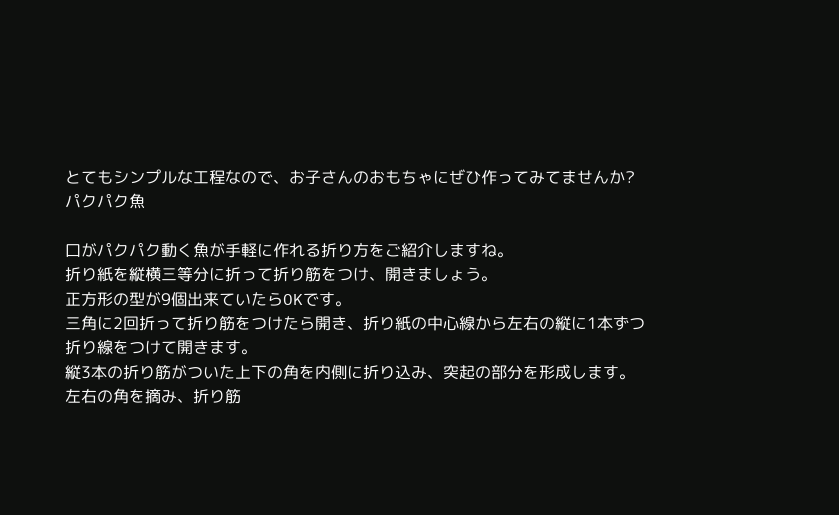とてもシンプルな工程なので、お子さんのおもちゃにぜひ作ってみてませんか?
パクパク魚

口がパクパク動く魚が手軽に作れる折り方をご紹介しますね。
折り紙を縦横三等分に折って折り筋をつけ、開きましょう。
正方形の型が9個出来ていたらOKです。
三角に2回折って折り筋をつけたら開き、折り紙の中心線から左右の縦に1本ずつ折り線をつけて開きます。
縦3本の折り筋がついた上下の角を内側に折り込み、突起の部分を形成します。
左右の角を摘み、折り筋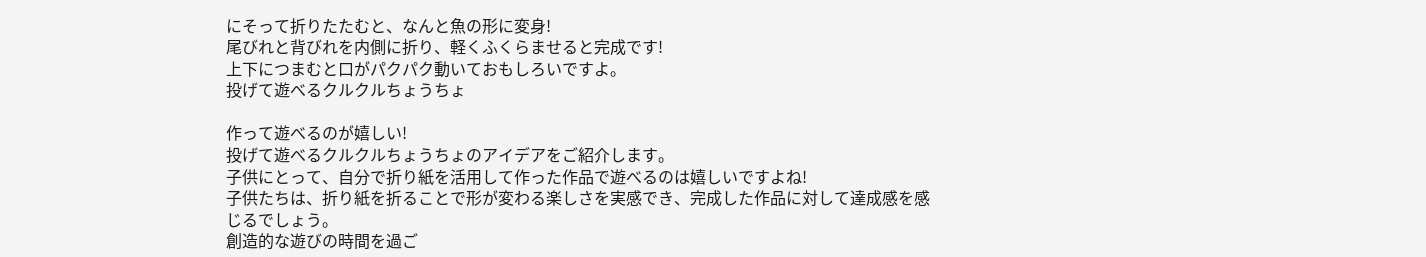にそって折りたたむと、なんと魚の形に変身!
尾びれと背びれを内側に折り、軽くふくらませると完成です!
上下につまむと口がパクパク動いておもしろいですよ。
投げて遊べるクルクルちょうちょ

作って遊べるのが嬉しい!
投げて遊べるクルクルちょうちょのアイデアをご紹介します。
子供にとって、自分で折り紙を活用して作った作品で遊べるのは嬉しいですよね!
子供たちは、折り紙を折ることで形が変わる楽しさを実感でき、完成した作品に対して達成感を感じるでしょう。
創造的な遊びの時間を過ご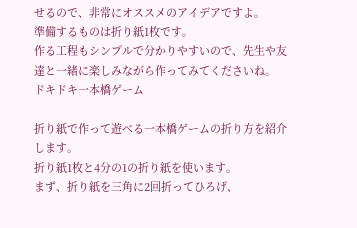せるので、非常にオススメのアイデアですよ。
準備するものは折り紙1枚です。
作る工程もシンプルで分かりやすいので、先生や友達と一緒に楽しみながら作ってみてくださいね。
ドキドキ一本橋ゲーム

折り紙で作って遊べる一本橋ゲームの折り方を紹介します。
折り紙1枚と4分の1の折り紙を使います。
まず、折り紙を三角に2回折ってひろげ、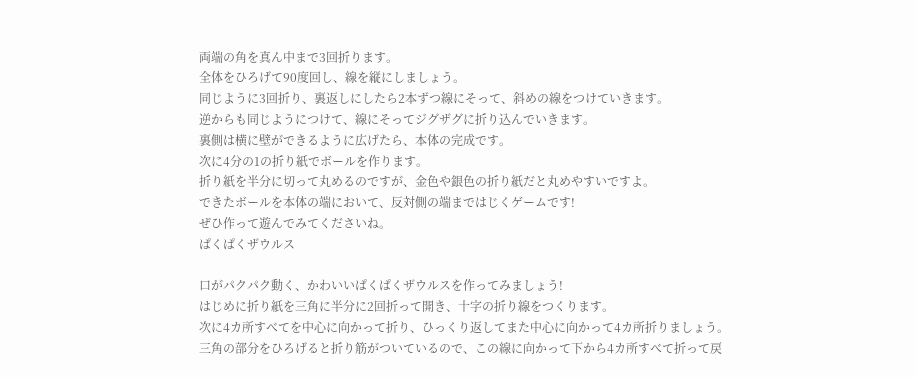両端の角を真ん中まで3回折ります。
全体をひろげて90度回し、線を縦にしましょう。
同じように3回折り、裏返しにしたら2本ずつ線にそって、斜めの線をつけていきます。
逆からも同じようにつけて、線にそってジグザグに折り込んでいきます。
裏側は横に壁ができるように広げたら、本体の完成です。
次に4分の1の折り紙でボールを作ります。
折り紙を半分に切って丸めるのですが、金色や銀色の折り紙だと丸めやすいですよ。
できたボールを本体の端において、反対側の端まではじくゲームです!
ぜひ作って遊んでみてくださいね。
ぱくぱくザウルス

口がパクパク動く、かわいいぱくぱくザウルスを作ってみましょう!
はじめに折り紙を三角に半分に2回折って開き、十字の折り線をつくります。
次に4カ所すべてを中心に向かって折り、ひっくり返してまた中心に向かって4カ所折りましょう。
三角の部分をひろげると折り筋がついているので、この線に向かって下から4カ所すべて折って戻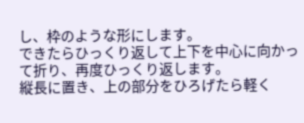し、枠のような形にします。
できたらひっくり返して上下を中心に向かって折り、再度ひっくり返します。
縦長に置き、上の部分をひろげたら軽く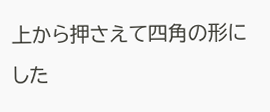上から押さえて四角の形にした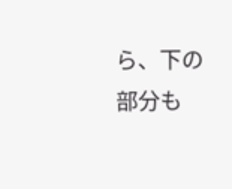ら、下の部分も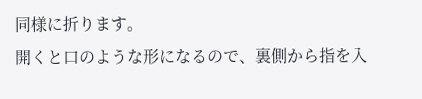同様に折ります。
開くと口のような形になるので、裏側から指を入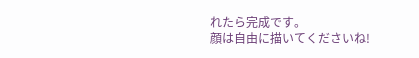れたら完成です。
顔は自由に描いてくださいね!